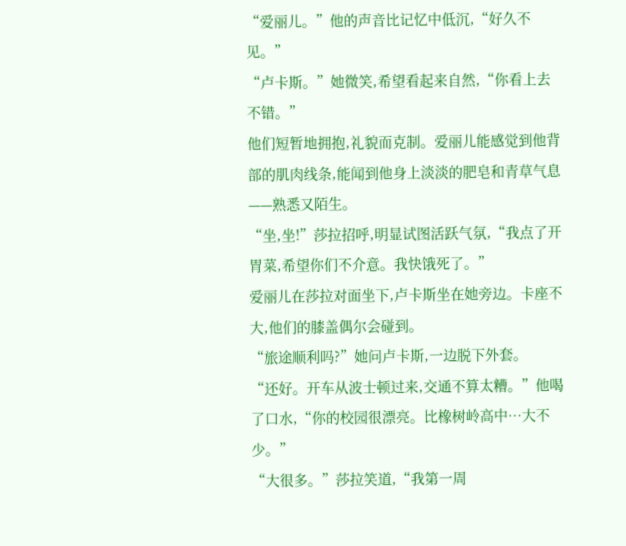“爱丽儿。”他的声音比记忆中低沉,“好久不见。”
“卢卡斯。”她微笑,希望看起来自然,“你看上去不错。”
他们短暂地拥抱,礼貌而克制。爱丽儿能感觉到他背部的肌肉线条,能闻到他身上淡淡的肥皂和青草气息——熟悉又陌生。
“坐,坐!”莎拉招呼,明显试图活跃气氛,“我点了开胃菜,希望你们不介意。我快饿死了。”
爱丽儿在莎拉对面坐下,卢卡斯坐在她旁边。卡座不大,他们的膝盖偶尔会碰到。
“旅途顺利吗?”她问卢卡斯,一边脱下外套。
“还好。开车从波士顿过来,交通不算太糟。”他喝了口水,“你的校园很漂亮。比橡树岭高中…大不少。”
“大很多。”莎拉笑道,“我第一周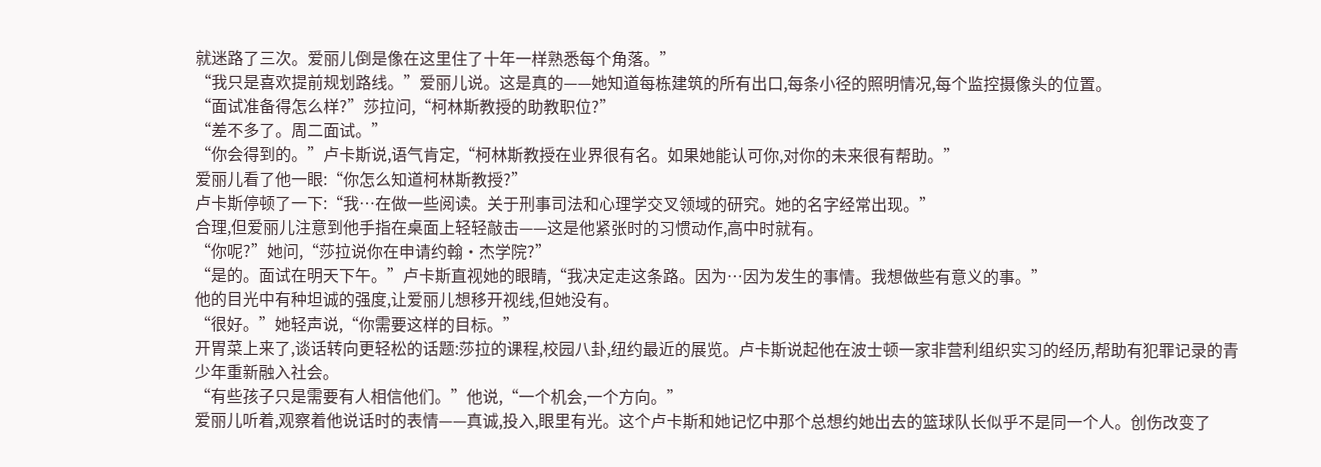就迷路了三次。爱丽儿倒是像在这里住了十年一样熟悉每个角落。”
“我只是喜欢提前规划路线。”爱丽儿说。这是真的——她知道每栋建筑的所有出口,每条小径的照明情况,每个监控摄像头的位置。
“面试准备得怎么样?”莎拉问,“柯林斯教授的助教职位?”
“差不多了。周二面试。”
“你会得到的。”卢卡斯说,语气肯定,“柯林斯教授在业界很有名。如果她能认可你,对你的未来很有帮助。”
爱丽儿看了他一眼:“你怎么知道柯林斯教授?”
卢卡斯停顿了一下:“我…在做一些阅读。关于刑事司法和心理学交叉领域的研究。她的名字经常出现。”
合理,但爱丽儿注意到他手指在桌面上轻轻敲击——这是他紧张时的习惯动作,高中时就有。
“你呢?”她问,“莎拉说你在申请约翰·杰学院?”
“是的。面试在明天下午。”卢卡斯直视她的眼睛,“我决定走这条路。因为…因为发生的事情。我想做些有意义的事。”
他的目光中有种坦诚的强度,让爱丽儿想移开视线,但她没有。
“很好。”她轻声说,“你需要这样的目标。”
开胃菜上来了,谈话转向更轻松的话题:莎拉的课程,校园八卦,纽约最近的展览。卢卡斯说起他在波士顿一家非营利组织实习的经历,帮助有犯罪记录的青少年重新融入社会。
“有些孩子只是需要有人相信他们。”他说,“一个机会,一个方向。”
爱丽儿听着,观察着他说话时的表情——真诚,投入,眼里有光。这个卢卡斯和她记忆中那个总想约她出去的篮球队长似乎不是同一个人。创伤改变了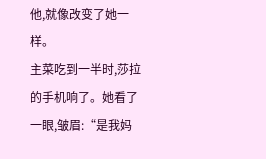他,就像改变了她一样。
主菜吃到一半时,莎拉的手机响了。她看了一眼,皱眉:“是我妈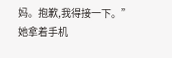妈。抱歉,我得接一下。”
她拿着手机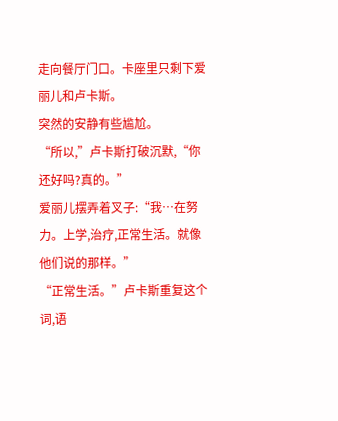走向餐厅门口。卡座里只剩下爱丽儿和卢卡斯。
突然的安静有些尴尬。
“所以,”卢卡斯打破沉默,“你还好吗?真的。”
爱丽儿摆弄着叉子:“我…在努力。上学,治疗,正常生活。就像他们说的那样。”
“正常生活。”卢卡斯重复这个词,语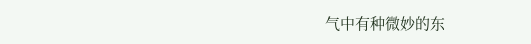气中有种微妙的东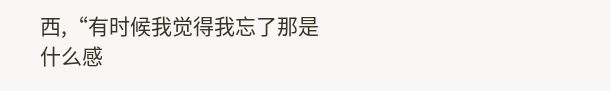西,“有时候我觉得我忘了那是什么感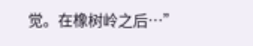觉。在橡树岭之后…”